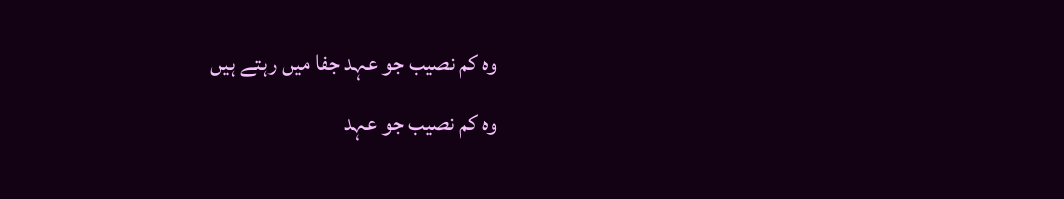وہ کم نصیب جو عہد جفا میں رہتے ہیں
وہ کم نصیب جو عہد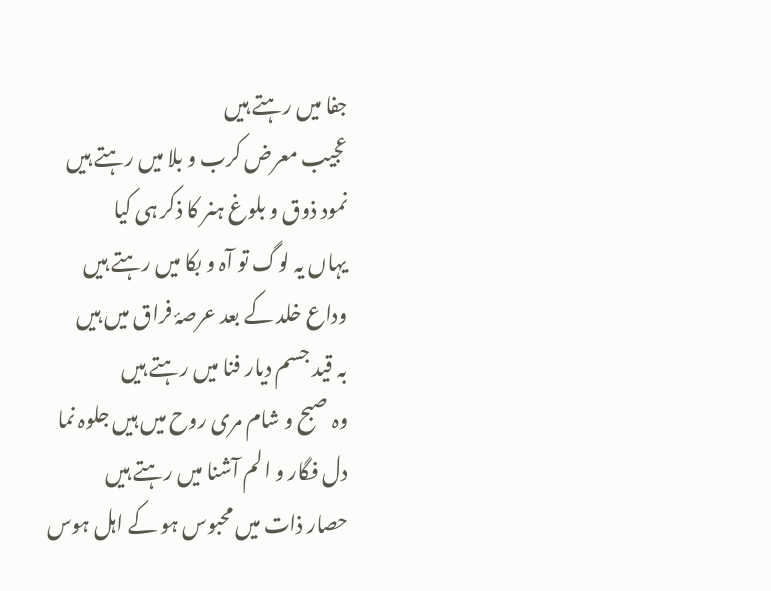جفا میں رہتے ہیں
عجیب معرض کرب و بلا میں رہتے ہیں
نمود ذوق و بلوغ ہنر کا ذکر ہی کیا
یہاں یہ لوگ تو آہ و بکا میں رہتے ہیں
وداع خلد کے بعد عرصۂ فراق میں ہیں
بہ قید جسم دیار فنا میں رہتے ہیں
وہ صبح و شام مری روح میں ہیں جلوہ نما
دل فگار و الم آشنا میں رہتے ہیں
حصار ذات میں محبوس ہو کے اہل ہوس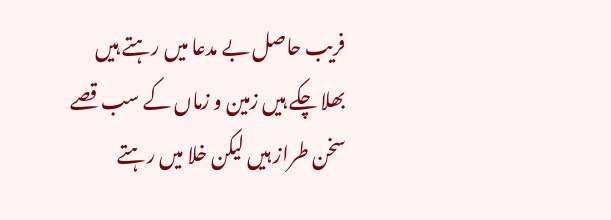فریب حاصل بے مدعا میں رہتے ہیں
بھلا چکے ہیں زمین و زماں کے سب قصے
سخن طراز ہیں لیکن خلا میں رہتے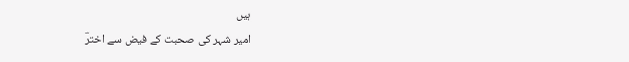ہیں
امیر شہر کی صحبت کے فیض سے اخترؔ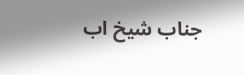جناب شیخ اب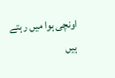اونچی ہوا میں رہتے ہیں